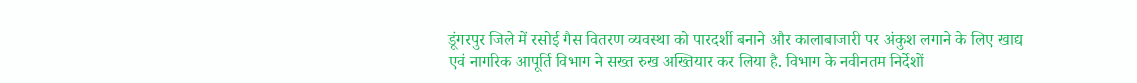डूंगरपुर जिले में रसोई गैस वितरण व्यवस्था को पारदर्शी बनाने और कालाबाजारी पर अंकुश लगाने के लिए खाद्य एवं नागरिक आपूर्ति विभाग ने सख्त रुख अख्तियार कर लिया है. विभाग के नवीनतम निर्देशों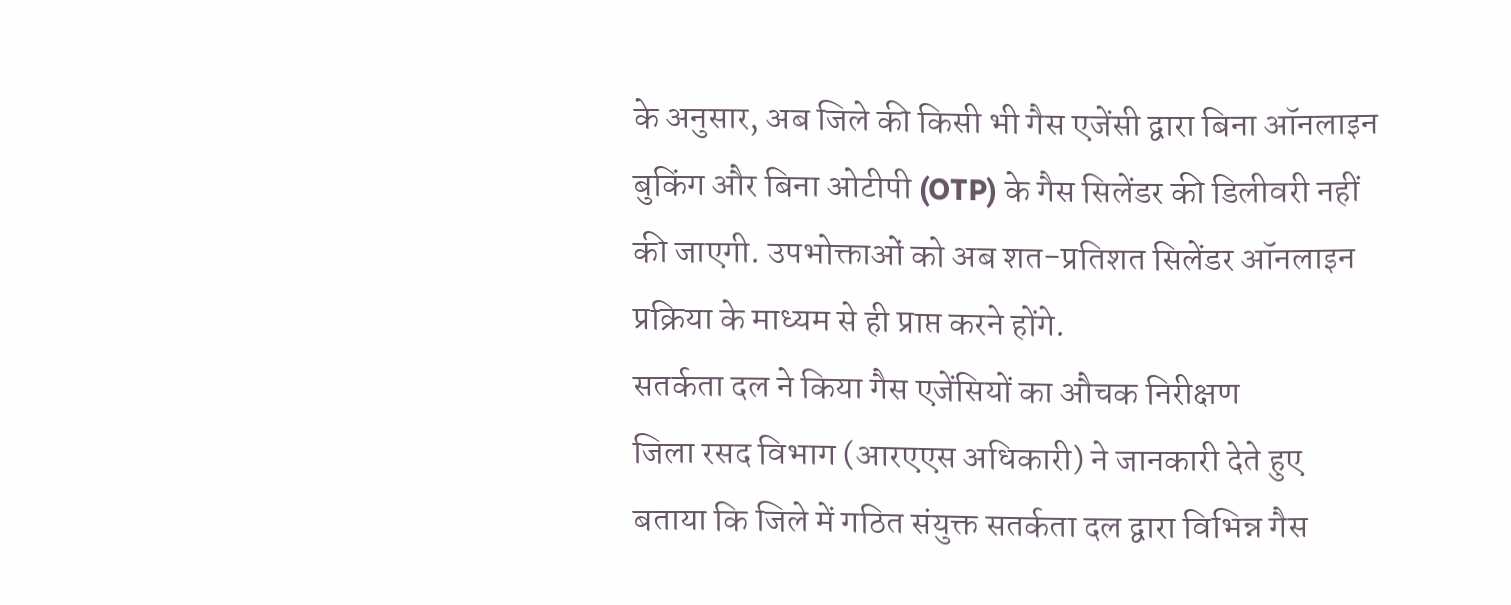के अनुसार, अब जिले की किसी भी गैस एजेंसी द्वारा बिना ऑनलाइन बुकिंग और बिना ओटीपी (OTP) के गैस सिलेंडर की डिलीवरी नहीं की जाएगी. उपभोक्ताओं को अब शत-प्रतिशत सिलेंडर ऑनलाइन प्रक्रिया के माध्यम से ही प्राप्त करने होंगे.
सतर्कता दल ने किया गैस एजेंसियों का औचक निरीक्षण
जिला रसद विभाग (आरएएस अधिकारी) ने जानकारी देते हुए बताया कि जिले में गठित संयुक्त सतर्कता दल द्वारा विभिन्न गैस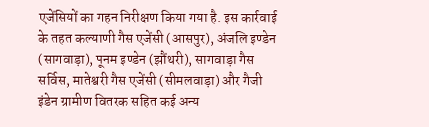एजेंसियों का गहन निरीक्षण किया गया है. इस कार्रवाई के तहत कल्याणी गैस एजेंसी (आसपुर), अंजलि इण्डेन (सागवाड़ा), पूनम इण्डेन (झौंथरी), सागवाड़ा गैस सर्विस, मातेश्वरी गैस एजेंसी (सीमलवाड़ा) और गैजी इंडेन ग्रामीण वितरक सहित कई अन्य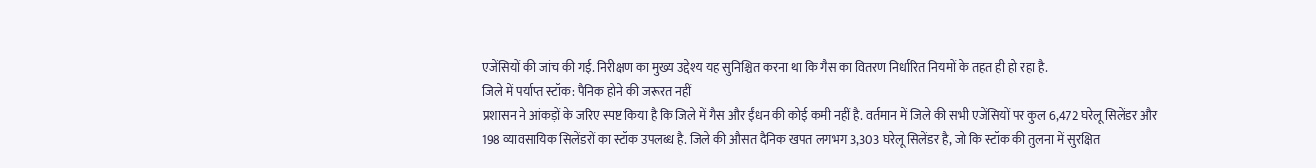एजेंसियों की जांच की गई. निरीक्षण का मुख्य उद्देश्य यह सुनिश्चित करना था कि गैस का वितरण निर्धारित नियमों के तहत ही हो रहा है.
जिले में पर्याप्त स्टॉक: पैनिक होने की जरूरत नहीं
प्रशासन ने आंकड़ों के जरिए स्पष्ट किया है कि जिले में गैस और ईंधन की कोई कमी नहीं है. वर्तमान में जिले की सभी एजेंसियों पर कुल 6,472 घरेलू सिलेंडर और 198 व्यावसायिक सिलेंडरों का स्टॉक उपलब्ध है. जिले की औसत दैनिक खपत लगभग 3,303 घरेलू सिलेंडर है, जो कि स्टॉक की तुलना में सुरक्षित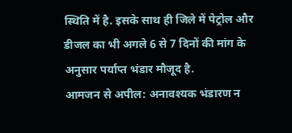स्थिति में है. इसके साथ ही जिले में पेट्रोल और डीजल का भी अगले 6 से 7 दिनों की मांग के अनुसार पर्याप्त भंडार मौजूद है.
आमजन से अपील: अनावश्यक भंडारण न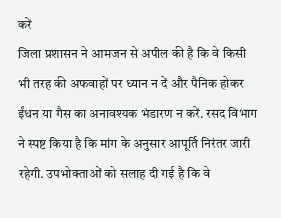करें
जिला प्रशासन ने आमजन से अपील की है कि वे किसी भी तरह की अफवाहों पर ध्यान न दें और पैनिक होकर ईंधन या गैस का अनावश्यक भंडारण न करें. रसद विभाग ने स्पष्ट किया है कि मांग के अनुसार आपूर्ति निरंतर जारी रहेगी. उपभोक्ताओं को सलाह दी गई है कि वे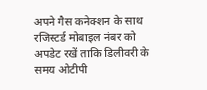अपने गैस कनेक्शन के साथ रजिस्टर्ड मोबाइल नंबर को अपडेट रखें ताकि डिलीवरी के समय ओटीपी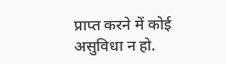प्राप्त करने में कोई असुविधा न हो.